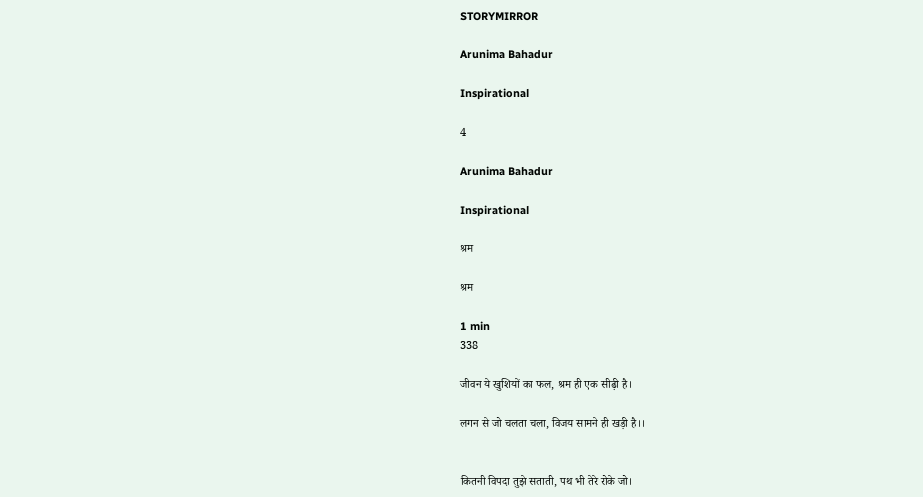STORYMIRROR

Arunima Bahadur

Inspirational

4

Arunima Bahadur

Inspirational

श्रम

श्रम

1 min
338

जीवन ये खुशियों का फल, श्रम ही एक सीढ़ी है।

लगन से जो चलता चला, विजय सामने ही खड़ी है।।


कितनी विपदा तुझे सताती, पथ भी तेरे रोके जो।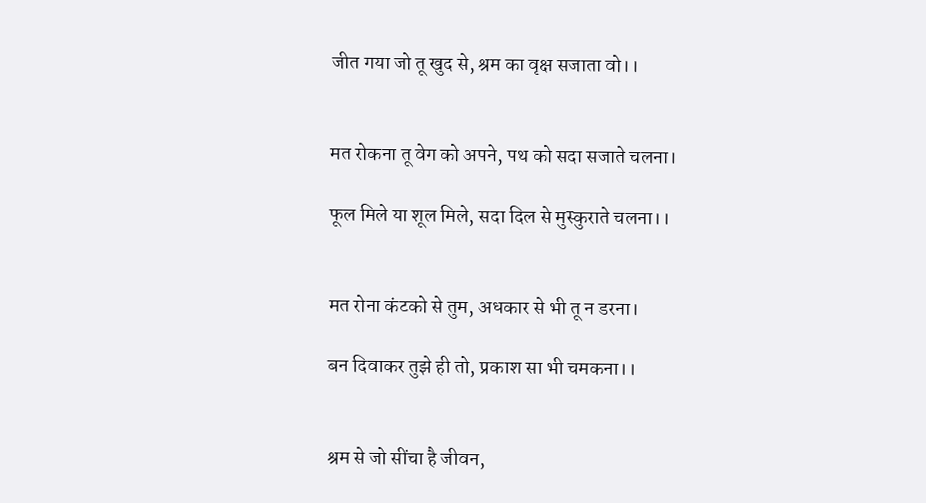जीत गया जो तू खुद से, श्रम का वृक्ष सजाता वो।।


मत रोकना तू वेग को अपने, पथ को सदा सजाते चलना।

फूल मिले या शूल मिले, सदा दिल से मुस्कुराते चलना।।


मत रोना कंटको से तुम, अधकार से भी तू न डरना।

बन दिवाकर तुझे ही तो, प्रकाश सा भी चमकना।।


श्रम से जो सींचा है जीवन,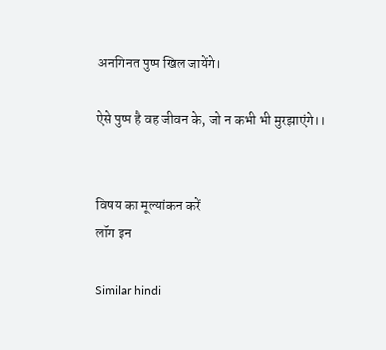अनगिनत पुष्प खिल जायेंगे।

ऐसे पुष्प है वह जीवन के, जो न कभी भी मुरझाएंगे।।


विषय का मूल्यांकन करें
लॉग इन

Similar hindi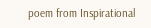poem from Inspirational